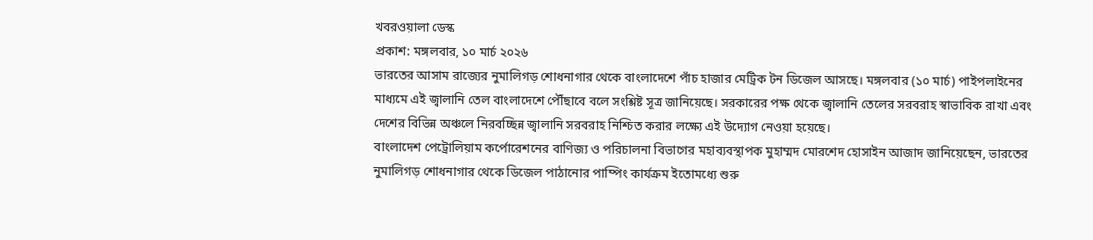খবরওয়ালা ডেস্ক
প্রকাশ: মঙ্গলবার, ১০ মার্চ ২০২৬
ভারতের আসাম রাজ্যের নুমালিগড় শোধনাগার থেকে বাংলাদেশে পাঁচ হাজার মেট্রিক টন ডিজেল আসছে। মঙ্গলবার (১০ মার্চ) পাইপলাইনের মাধ্যমে এই জ্বালানি তেল বাংলাদেশে পৌঁছাবে বলে সংশ্লিষ্ট সূত্র জানিয়েছে। সরকারের পক্ষ থেকে জ্বালানি তেলের সরবরাহ স্বাভাবিক রাখা এবং দেশের বিভিন্ন অঞ্চলে নিরবচ্ছিন্ন জ্বালানি সরবরাহ নিশ্চিত করার লক্ষ্যে এই উদ্যোগ নেওয়া হয়েছে।
বাংলাদেশ পেট্রোলিয়াম কর্পোরেশনের বাণিজ্য ও পরিচালনা বিভাগের মহাব্যবস্থাপক মুহাম্মদ মোরশেদ হোসাইন আজাদ জানিয়েছেন, ভারতের নুমালিগড় শোধনাগার থেকে ডিজেল পাঠানোর পাম্পিং কার্যক্রম ইতোমধ্যে শুরু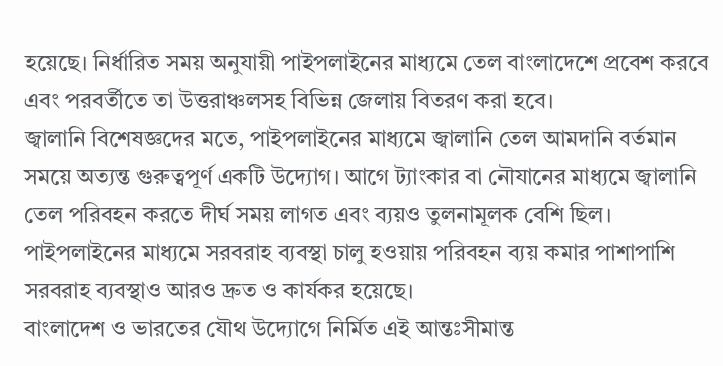হয়েছে। নির্ধারিত সময় অনুযায়ী পাইপলাইনের মাধ্যমে তেল বাংলাদেশে প্রবেশ করবে এবং পরবর্তীতে তা উত্তরাঞ্চলসহ বিভিন্ন জেলায় বিতরণ করা হবে।
জ্বালানি বিশেষজ্ঞদের মতে, পাইপলাইনের মাধ্যমে জ্বালানি তেল আমদানি বর্তমান সময়ে অত্যন্ত গুরুত্বপূর্ণ একটি উদ্যোগ। আগে ট্যাংকার বা নৌযানের মাধ্যমে জ্বালানি তেল পরিবহন করতে দীর্ঘ সময় লাগত এবং ব্যয়ও তুলনামূলক বেশি ছিল। পাইপলাইনের মাধ্যমে সরবরাহ ব্যবস্থা চালু হওয়ায় পরিবহন ব্যয় কমার পাশাপাশি সরবরাহ ব্যবস্থাও আরও দ্রুত ও কার্যকর হয়েছে।
বাংলাদেশ ও ভারতের যৌথ উদ্যোগে নির্মিত এই আন্তঃসীমান্ত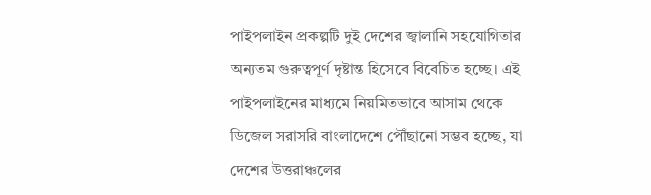পাইপলাইন প্রকল্পটি দুই দেশের জ্বালানি সহযোগিতার অন্যতম গুরুত্বপূর্ণ দৃষ্টান্ত হিসেবে বিবেচিত হচ্ছে। এই পাইপলাইনের মাধ্যমে নিয়মিতভাবে আসাম থেকে ডিজেল সরাসরি বাংলাদেশে পৌঁছানো সম্ভব হচ্ছে, যা দেশের উত্তরাঞ্চলের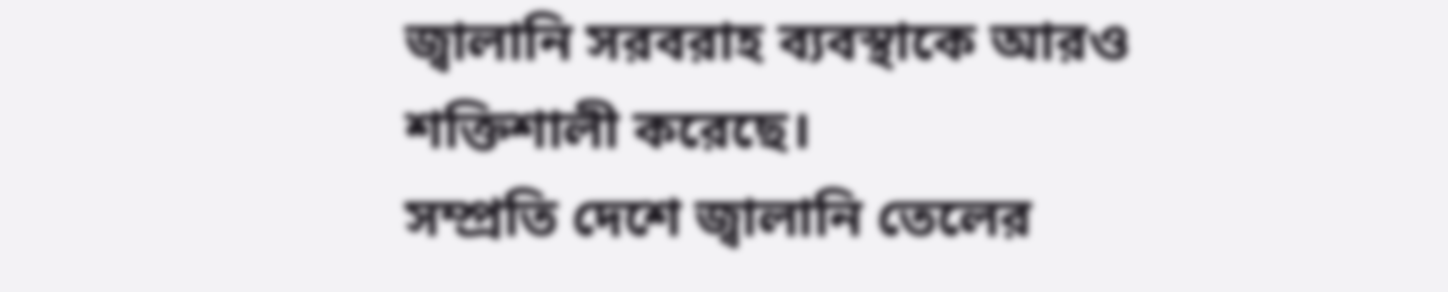জ্বালানি সরবরাহ ব্যবস্থাকে আরও শক্তিশালী করেছে।
সম্প্রতি দেশে জ্বালানি তেলের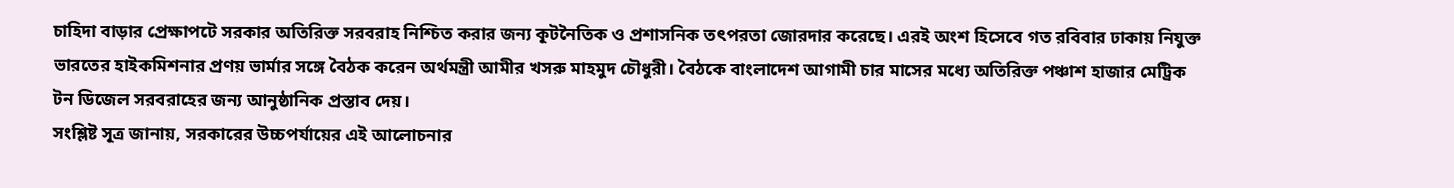চাহিদা বাড়ার প্রেক্ষাপটে সরকার অতিরিক্ত সরবরাহ নিশ্চিত করার জন্য কূটনৈতিক ও প্রশাসনিক তৎপরতা জোরদার করেছে। এরই অংশ হিসেবে গত রবিবার ঢাকায় নিযুক্ত ভারতের হাইকমিশনার প্রণয় ভার্মার সঙ্গে বৈঠক করেন অর্থমন্ত্রী আমীর খসরু মাহমুদ চৌধুরী। বৈঠকে বাংলাদেশ আগামী চার মাসের মধ্যে অতিরিক্ত পঞ্চাশ হাজার মেট্রিক টন ডিজেল সরবরাহের জন্য আনুষ্ঠানিক প্রস্তাব দেয়।
সংশ্লিষ্ট সূত্র জানায়, সরকারের উচ্চপর্যায়ের এই আলোচনার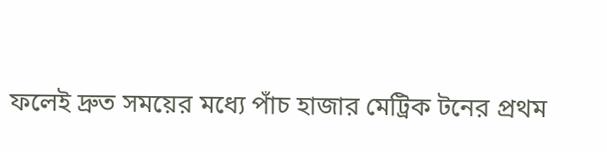ফলেই দ্রুত সময়ের মধ্যে পাঁচ হাজার মেট্রিক টনের প্রথম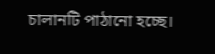চালানটি পাঠানো হচ্ছে।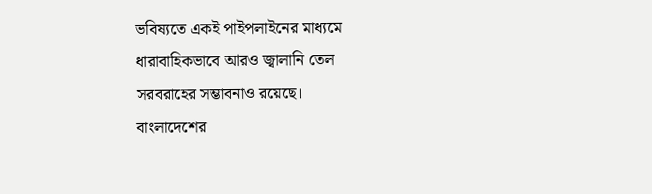ভবিষ্যতে একই পাইপলাইনের মাধ্যমে ধারাবাহিকভাবে আরও জ্বালানি তেল সরবরাহের সম্ভাবনাও রয়েছে।
বাংলাদেশের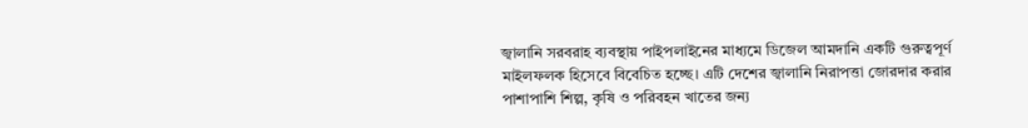জ্বালানি সরবরাহ ব্যবস্থায় পাইপলাইনের মাধ্যমে ডিজেল আমদানি একটি গুরুত্বপূর্ণ মাইলফলক হিসেবে বিবেচিত হচ্ছে। এটি দেশের জ্বালানি নিরাপত্তা জোরদার করার পাশাপাশি শিল্প, কৃষি ও পরিবহন খাতের জন্য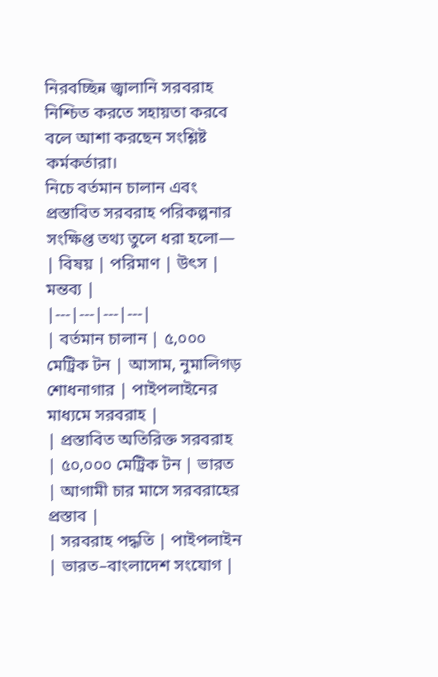নিরবচ্ছিন্ন জ্বালানি সরবরাহ নিশ্চিত করতে সহায়তা করবে বলে আশা করছেন সংশ্লিষ্ট কর্মকর্তারা।
নিচে বর্তমান চালান এবং প্রস্তাবিত সরবরাহ পরিকল্পনার সংক্ষিপ্ত তথ্য তুলে ধরা হলো—
| বিষয় | পরিমাণ | উৎস | মন্তব্য |
|---|---|---|---|
| বর্তমান চালান | ৫,০০০ মেট্রিক টন | আসাম, নুমালিগড় শোধনাগার | পাইপলাইনের মাধ্যমে সরবরাহ |
| প্রস্তাবিত অতিরিক্ত সরবরাহ | ৫০,০০০ মেট্রিক টন | ভারত | আগামী চার মাসে সরবরাহের প্রস্তাব |
| সরবরাহ পদ্ধতি | পাইপলাইন | ভারত–বাংলাদেশ সংযোগ |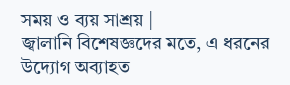সময় ও ব্যয় সাশ্রয় |
জ্বালানি বিশেষজ্ঞদের মতে, এ ধরনের উদ্যোগ অব্যাহত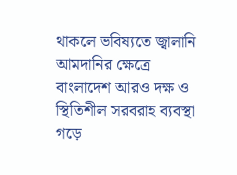থাকলে ভবিষ্যতে জ্বালানি আমদানির ক্ষেত্রে বাংলাদেশ আরও দক্ষ ও স্থিতিশীল সরবরাহ ব্যবস্থা গড়ে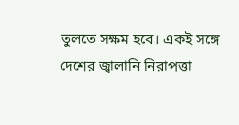তুলতে সক্ষম হবে। একই সঙ্গে দেশের জ্বালানি নিরাপত্তা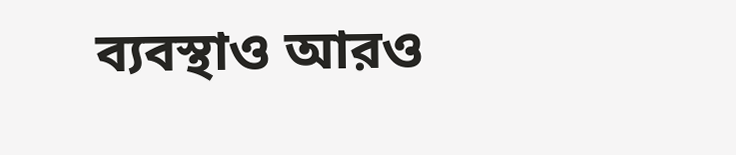ব্যবস্থাও আরও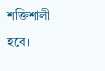শক্তিশালী হবে।